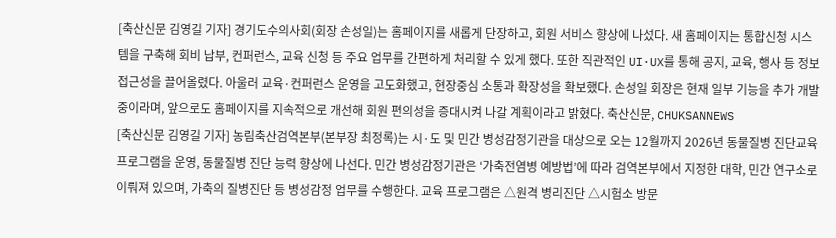[축산신문 김영길 기자] 경기도수의사회(회장 손성일)는 홈페이지를 새롭게 단장하고, 회원 서비스 향상에 나섰다. 새 홈페이지는 통합신청 시스템을 구축해 회비 납부, 컨퍼런스, 교육 신청 등 주요 업무를 간편하게 처리할 수 있게 했다. 또한 직관적인 UI·UX를 통해 공지, 교육, 행사 등 정보 접근성을 끌어올렸다. 아울러 교육·컨퍼런스 운영을 고도화했고, 현장중심 소통과 확장성을 확보했다. 손성일 회장은 현재 일부 기능을 추가 개발 중이라며, 앞으로도 홈페이지를 지속적으로 개선해 회원 편의성을 증대시켜 나갈 계획이라고 밝혔다. 축산신문, CHUKSANNEWS
[축산신문 김영길 기자] 농림축산검역본부(본부장 최정록)는 시·도 및 민간 병성감정기관을 대상으로 오는 12월까지 2026년 동물질병 진단교육 프로그램을 운영, 동물질병 진단 능력 향상에 나선다. 민간 병성감정기관은 ‘가축전염병 예방법’에 따라 검역본부에서 지정한 대학, 민간 연구소로 이뤄져 있으며, 가축의 질병진단 등 병성감정 업무를 수행한다. 교육 프로그램은 △원격 병리진단 △시험소 방문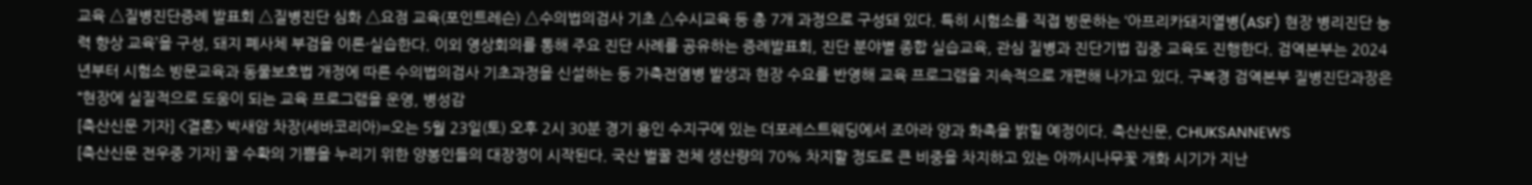교육 △질병진단증례 발표회 △질병진단 심화 △요점 교육(포인트레슨) △수의법의검사 기초 △수시교육 등 총 7개 과정으로 구성돼 있다. 특히 시험소를 직접 방문하는 ‘아프리카돼지열병(ASF) 현장 병리진단 능력 향상 교육’을 구성, 돼지 폐사체 부검을 이론·실습한다. 이외 영상회의를 통해 주요 진단 사례를 공유하는 증례발표회, 진단 분야별 종합 실습교육, 관심 질병과 진단기법 집중 교육도 진행한다. 검역본부는 2024년부터 시험소 방문교육과 동물보호법 개정에 따른 수의법의검사 기초과정을 신설하는 등 가축전염병 발생과 현장 수요를 반영해 교육 프로그램을 지속적으로 개편해 나가고 있다. 구복경 검역본부 질병진단과장은 “현장에 실질적으로 도움이 되는 교육 프로그램을 운영, 병성감
[축산신문 기자] <결혼> 박새암 차장(세바코리아)=오는 5월 23일(토) 오후 2시 30분 경기 용인 수지구에 있는 더포레스트웨딩에서 조아라 양과 화촉을 밝힐 예정이다. 축산신문, CHUKSANNEWS
[축산신문 전우중 기자] 꿀 수확의 기쁨을 누리기 위한 양봉인들의 대장정이 시작된다. 국산 벌꿀 전체 생산량의 70% 차지할 정도로 큰 비중을 차지하고 있는 아까시나무꽃 개화 시기가 지난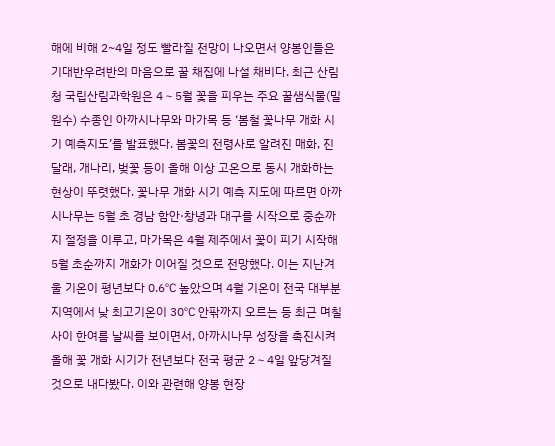해에 비해 2~4일 정도 빨라질 전망이 나오면서 양봉인들은 기대반우려반의 마음으로 꿀 채집에 나설 채비다. 최근 산림청 국립산림과학원은 4∼5월 꽃을 피우는 주요 꿀샘식물(밀원수) 수종인 아까시나무와 마가목 등 ‘봄철 꽃나무 개화 시기 예측지도’를 발표했다. 봄꽃의 전령사로 알려진 매화, 진달래, 개나리, 벚꽃 등이 올해 이상 고온으로 동시 개화하는 현상이 뚜렷했다. 꽃나무 개화 시기 예측 지도에 따르면 아까시나무는 5월 초 경남 함안·창녕과 대구를 시작으로 중순까지 절정을 이루고, 마가목은 4월 제주에서 꽃이 피기 시작해 5월 초순까지 개화가 이어질 것으로 전망했다. 이는 지난겨울 기온이 평년보다 0.6℃ 높았으며 4월 기온이 전국 대부분 지역에서 낮 최고기온이 30℃ 안팎까지 오르는 등 최근 며칠 사이 한여름 날씨를 보이면서, 아까시나무 성장을 촉진시켜 올해 꽃 개화 시기가 전년보다 전국 평균 2∼4일 앞당겨질 것으로 내다봤다. 이와 관련해 양봉 현장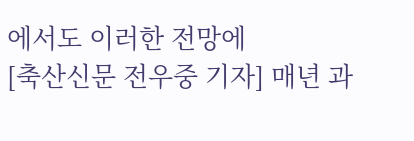에서도 이러한 전망에
[축산신문 전우중 기자] 매년 과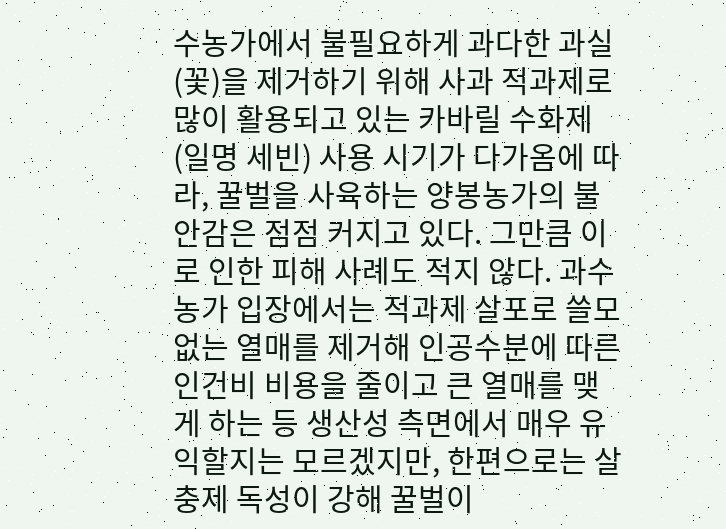수농가에서 불필요하게 과다한 과실(꽃)을 제거하기 위해 사과 적과제로 많이 활용되고 있는 카바릴 수화제(일명 세빈) 사용 시기가 다가옴에 따라, 꿀벌을 사육하는 양봉농가의 불안감은 점점 커지고 있다. 그만큼 이로 인한 피해 사례도 적지 않다. 과수농가 입장에서는 적과제 살포로 쓸모없는 열매를 제거해 인공수분에 따른 인건비 비용을 줄이고 큰 열매를 맺게 하는 등 생산성 측면에서 매우 유익할지는 모르겠지만, 한편으로는 살충제 독성이 강해 꿀벌이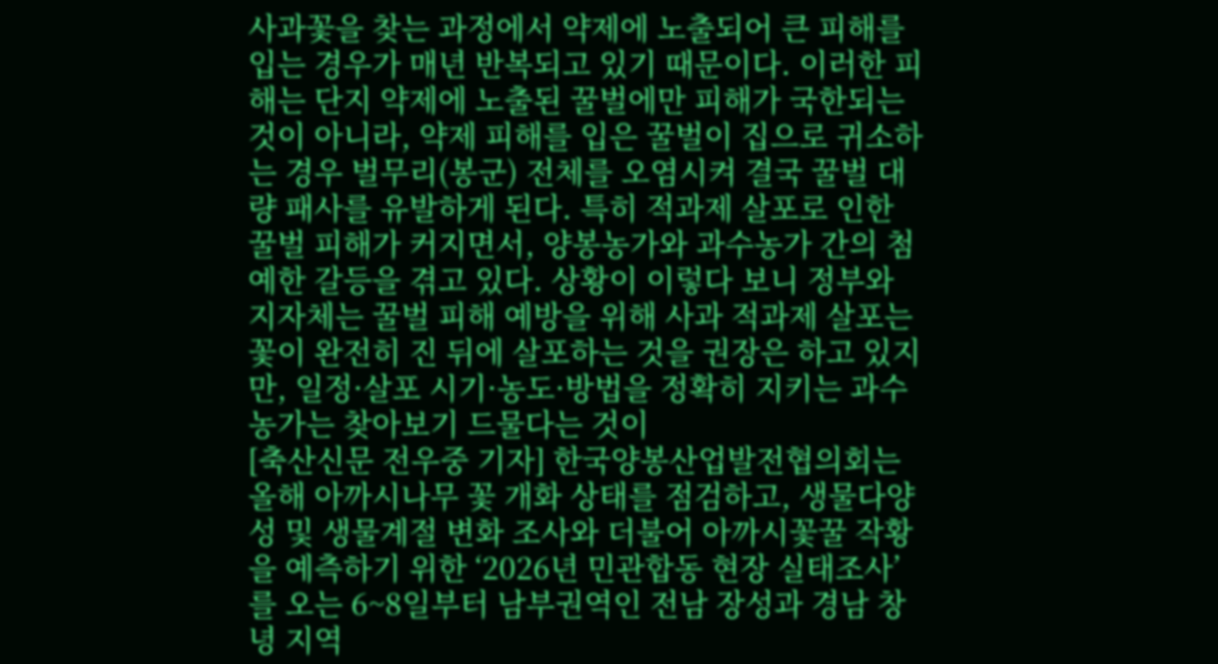사과꽃을 찾는 과정에서 약제에 노출되어 큰 피해를 입는 경우가 매년 반복되고 있기 때문이다. 이러한 피해는 단지 약제에 노출된 꿀벌에만 피해가 국한되는 것이 아니라, 약제 피해를 입은 꿀벌이 집으로 귀소하는 경우 벌무리(봉군) 전체를 오염시켜 결국 꿀벌 대량 패사를 유발하게 된다. 특히 적과제 살포로 인한 꿀벌 피해가 커지면서, 양봉농가와 과수농가 간의 첨예한 갈등을 겪고 있다. 상황이 이렇다 보니 정부와 지자체는 꿀벌 피해 예방을 위해 사과 적과제 살포는 꽃이 완전히 진 뒤에 살포하는 것을 권장은 하고 있지만, 일정·살포 시기·농도·방법을 정확히 지키는 과수농가는 찾아보기 드물다는 것이
[축산신문 전우중 기자] 한국양봉산업발전협의회는 올해 아까시나무 꽃 개화 상태를 점검하고, 생물다양성 및 생물계절 변화 조사와 더불어 아까시꽃꿀 작황을 예측하기 위한 ‘2026년 민관합동 현장 실태조사’를 오는 6~8일부터 남부권역인 전남 장성과 경남 창녕 지역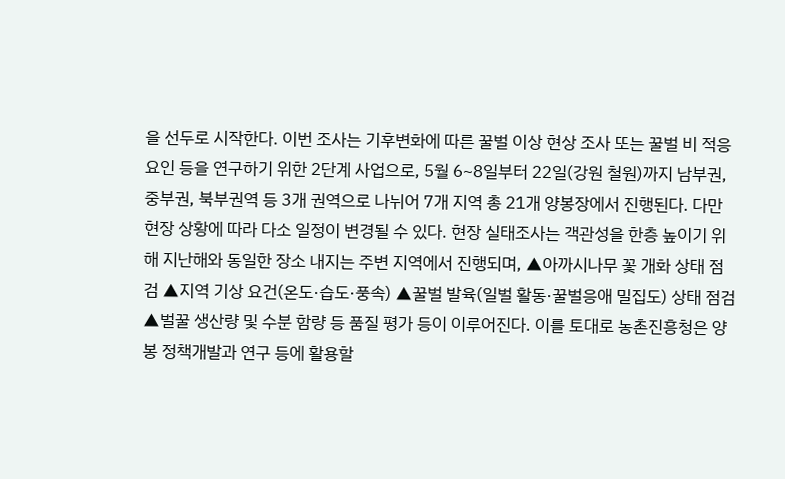을 선두로 시작한다. 이번 조사는 기후변화에 따른 꿀벌 이상 현상 조사 또는 꿀벌 비 적응 요인 등을 연구하기 위한 2단계 사업으로, 5월 6~8일부터 22일(강원 철원)까지 남부권, 중부권, 북부권역 등 3개 권역으로 나뉘어 7개 지역 총 21개 양봉장에서 진행된다. 다만 현장 상황에 따라 다소 일정이 변경될 수 있다. 현장 실태조사는 객관성을 한층 높이기 위해 지난해와 동일한 장소 내지는 주변 지역에서 진행되며, ▲아까시나무 꽃 개화 상태 점검 ▲지역 기상 요건(온도·습도·풍속) ▲꿀벌 발육(일벌 활동·꿀벌응애 밀집도) 상태 점검 ▲벌꿀 생산량 및 수분 함량 등 품질 평가 등이 이루어진다. 이를 토대로 농촌진흥청은 양봉 정책개발과 연구 등에 활용할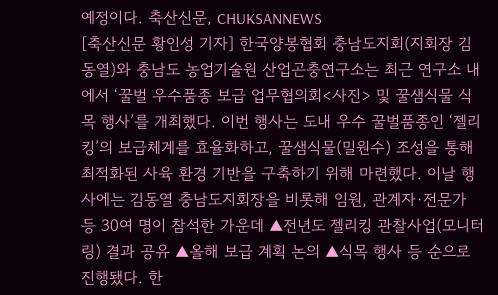예정이다. 축산신문, CHUKSANNEWS
[축산신문 황인성 기자] 한국양봉협회 충남도지회(지회장 김동열)와 충남도 농업기술원 산업곤충연구소는 최근 연구소 내에서 ‘꿀벌 우수품종 보급 업무협의회<사진> 및 꿀샘식물 식목 행사’를 개최했다. 이번 행사는 도내 우수 꿀벌품종인 ‘젤리킹’의 보급체계를 효율화하고, 꿀샘식물(밀원수) 조성을 통해 최적화된 사육 환경 기반을 구축하기 위해 마련했다. 이날 행사에는 김동열 충남도지회장을 비롯해 임원, 관계자·전문가 등 30여 명이 참석한 가운데 ▲전년도 젤리킹 관찰사업(모니터링) 결과 공유 ▲올해 보급 계획 논의 ▲식목 행사 등 순으로 진행됐다. 한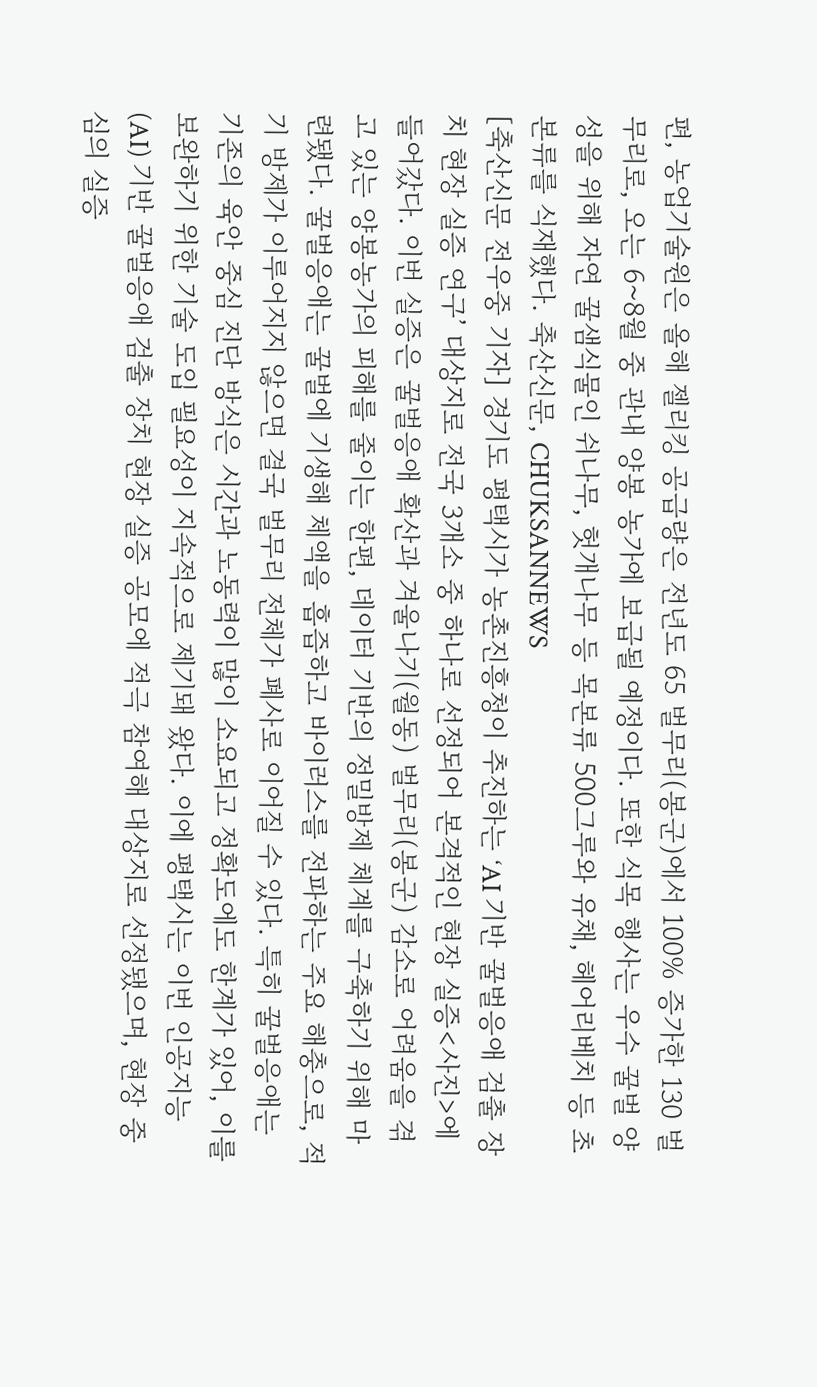편, 농업기술원은 올해 젤리킹 공급량은 전년도 65 벌무리(봉군)에서 100% 증가한 130 벌무리로, 오는 6~8월 중 관내 양봉 농가에 보급될 예정이다. 또한 식목 행사는 우수 꿀벌 양성을 위해 자연 꿀샘식물인 쉬나무, 헛개나무 등 목본류 500그루와 유채, 헤어리베치 등 초본류를 식재했다. 축산신문, CHUKSANNEWS
[축산신문 전우중 기자] 경기도 평택시가 농촌진흥청이 추진하는 ‘AI 기반 꿀벌응애 검출 장치 현장 실증 연구’ 대상지로 전국 3개소 중 하나로 선정되어 본격적인 현장 실증<사진>에 들어갔다. 이번 실증은 꿀벌응애 확산과 겨울나기(월동) 벌무리(봉군) 감소로 어려움을 겪고 있는 양봉농가의 피해를 줄이는 한편, 데이터 기반의 정밀방제 체계를 구축하기 위해 마련됐다. 꿀벌응애는 꿀벌에 기생해 체액을 흡즙하고 바이러스를 전파하는 주요 해충으로, 적기 방제가 이루어지지 않으면 결국 벌무리 전체가 폐사로 이어질 수 있다. 특히 꿀벌응애는 기존의 육안 중심 진단 방식은 시간과 노동력이 많이 소요되고 정확도에도 한계가 있어, 이를 보완하기 위한 기술 도입 필요성이 지속적으로 제기돼 왔다. 이에 평택시는 이번 인공지능(AI) 기반 꿀벌응애 검출 장치 현장 실증 공모에 적극 참여해 대상지로 선정됐으며, 현장 중심의 실증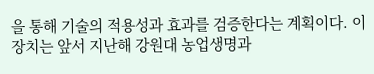을 통해 기술의 적용성과 효과를 검증한다는 계획이다. 이 장치는 앞서 지난해 강원대 농업생명과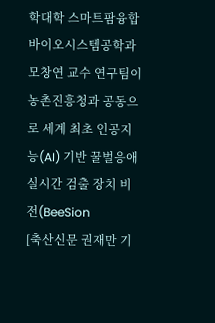학대학 스마트팜융합바이오시스템공학과 모창연 교수 연구팀이 농촌진흥청과 공동으로 세계 최초 인공지능(AI) 기반 꿀벌응애 실시간 검출 장치 비전(BeeSion
[축산신문 권재만 기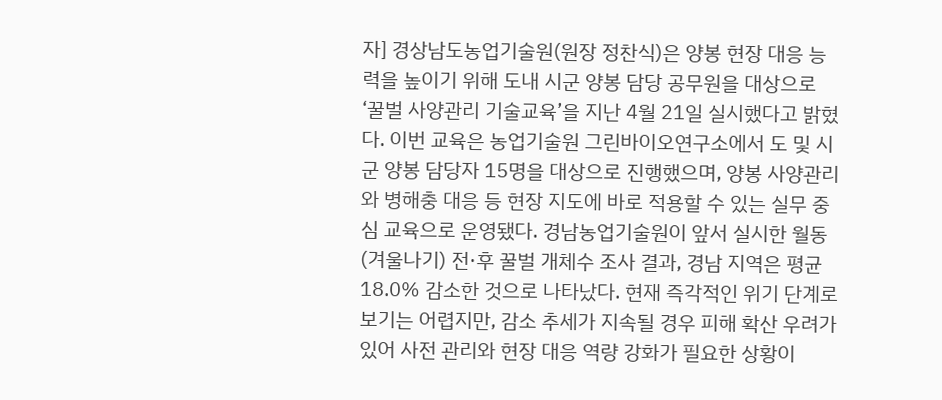자] 경상남도농업기술원(원장 정찬식)은 양봉 현장 대응 능력을 높이기 위해 도내 시군 양봉 담당 공무원을 대상으로 ‘꿀벌 사양관리 기술교육’을 지난 4월 21일 실시했다고 밝혔다. 이번 교육은 농업기술원 그린바이오연구소에서 도 및 시군 양봉 담당자 15명을 대상으로 진행했으며, 양봉 사양관리와 병해충 대응 등 현장 지도에 바로 적용할 수 있는 실무 중심 교육으로 운영됐다. 경남농업기술원이 앞서 실시한 월동(겨울나기) 전·후 꿀벌 개체수 조사 결과, 경남 지역은 평균 18.0% 감소한 것으로 나타났다. 현재 즉각적인 위기 단계로 보기는 어렵지만, 감소 추세가 지속될 경우 피해 확산 우려가 있어 사전 관리와 현장 대응 역량 강화가 필요한 상황이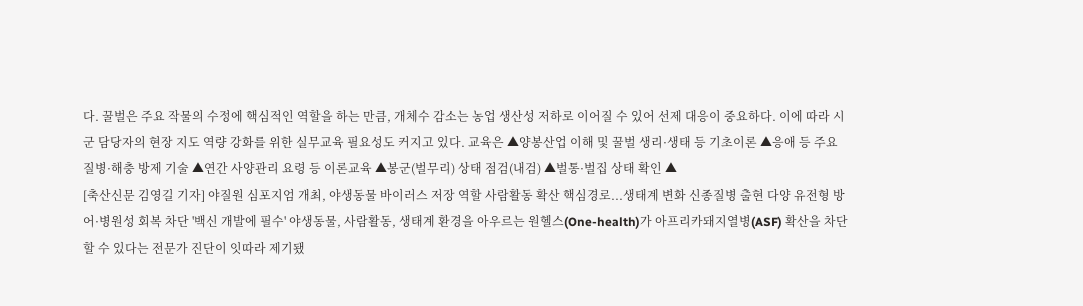다. 꿀벌은 주요 작물의 수정에 핵심적인 역할을 하는 만큼, 개체수 감소는 농업 생산성 저하로 이어질 수 있어 선제 대응이 중요하다. 이에 따라 시군 담당자의 현장 지도 역량 강화를 위한 실무교육 필요성도 커지고 있다. 교육은 ▲양봉산업 이해 및 꿀벌 생리·생태 등 기초이론 ▲응애 등 주요 질병·해충 방제 기술 ▲연간 사양관리 요령 등 이론교육 ▲봉군(벌무리) 상태 점검(내검) ▲벌통·벌집 상태 확인 ▲
[축산신문 김영길 기자] 야질원 심포지엄 개최, 야생동물 바이러스 저장 역할 사람활동 확산 핵심경로...생태계 변화 신종질병 출현 다양 유전형 방어·병원성 회복 차단 '백신 개발에 필수' 야생동물, 사람활동, 생태계 환경을 아우르는 원헬스(One-health)가 아프리카돼지열병(ASF) 확산을 차단할 수 있다는 전문가 진단이 잇따라 제기됐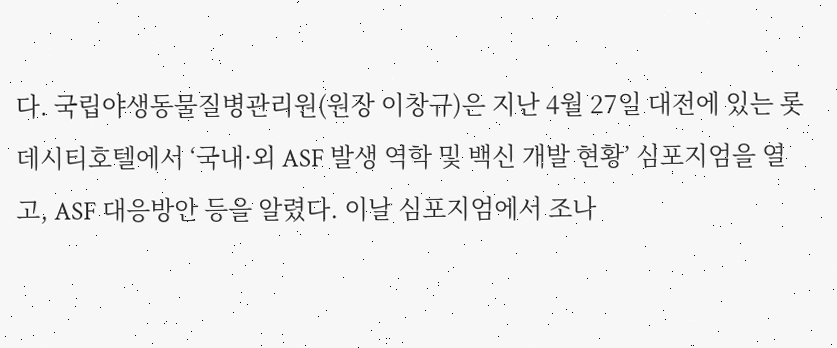다. 국립야생동물질병관리원(원장 이창규)은 지난 4월 27일 대전에 있는 롯데시티호텔에서 ‘국내·외 ASF 발생 역학 및 백신 개발 현황’ 심포지엄을 열고, ASF 대응방안 등을 알렸다. 이날 심포지엄에서 조나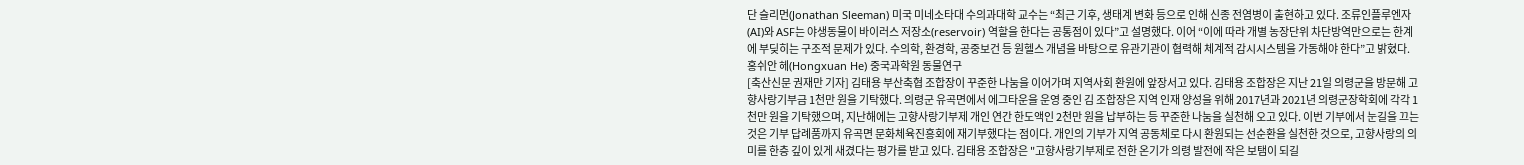단 슬리먼(Jonathan Sleeman) 미국 미네소타대 수의과대학 교수는 “최근 기후, 생태계 변화 등으로 인해 신종 전염병이 출현하고 있다. 조류인플루엔자(AI)와 ASF는 야생동물이 바이러스 저장소(reservoir) 역할을 한다는 공통점이 있다”고 설명했다. 이어 “이에 따라 개별 농장단위 차단방역만으로는 한계에 부딪히는 구조적 문제가 있다. 수의학, 환경학, 공중보건 등 원헬스 개념을 바탕으로 유관기관이 협력해 체계적 감시시스템을 가동해야 한다”고 밝혔다. 홍쉬안 헤(Hongxuan He) 중국과학원 동물연구
[축산신문 권재만 기자] 김태용 부산축협 조합장이 꾸준한 나눔을 이어가며 지역사회 환원에 앞장서고 있다. 김태용 조합장은 지난 21일 의령군을 방문해 고향사랑기부금 1천만 원을 기탁했다. 의령군 유곡면에서 에그타운을 운영 중인 김 조합장은 지역 인재 양성을 위해 2017년과 2021년 의령군장학회에 각각 1천만 원을 기탁했으며, 지난해에는 고향사랑기부제 개인 연간 한도액인 2천만 원을 납부하는 등 꾸준한 나눔을 실천해 오고 있다. 이번 기부에서 눈길을 끄는 것은 기부 답례품까지 유곡면 문화체육진흥회에 재기부했다는 점이다. 개인의 기부가 지역 공동체로 다시 환원되는 선순환을 실천한 것으로, 고향사랑의 의미를 한층 깊이 있게 새겼다는 평가를 받고 있다. 김태용 조합장은 "고향사랑기부제로 전한 온기가 의령 발전에 작은 보탬이 되길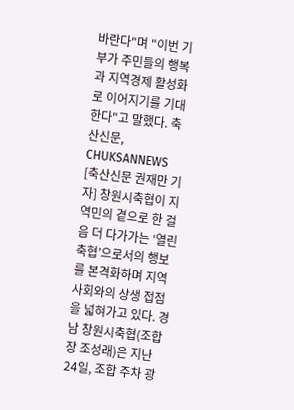바란다"며 "이번 기부가 주민들의 행복과 지역경제 활성화로 이어지기를 기대한다"고 말했다. 축산신문, CHUKSANNEWS
[축산신문 권재만 기자] 창원시축협이 지역민의 곁으로 한 걸음 더 다가가는 ‘열린 축협’으로서의 행보를 본격화하며 지역사회와의 상생 접점을 넓혀가고 있다. 경남 창원시축협(조합장 조성래)은 지난 24일, 조합 주차 광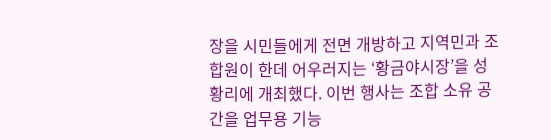장을 시민들에게 전면 개방하고 지역민과 조합원이 한데 어우러지는 ‘황금야시장’을 성황리에 개최했다. 이번 행사는 조합 소유 공간을 업무용 기능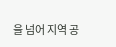을 넘어 지역 공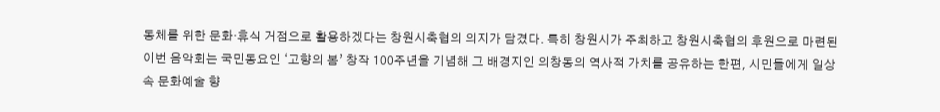동체를 위한 문화·휴식 거점으로 활용하겠다는 창원시축협의 의지가 담겼다. 특히 창원시가 주최하고 창원시축협의 후원으로 마련된 이번 음악회는 국민동요인 ‘고향의 봄’ 창작 100주년을 기념해 그 배경지인 의창동의 역사적 가치를 공유하는 한편, 시민들에게 일상 속 문화예술 향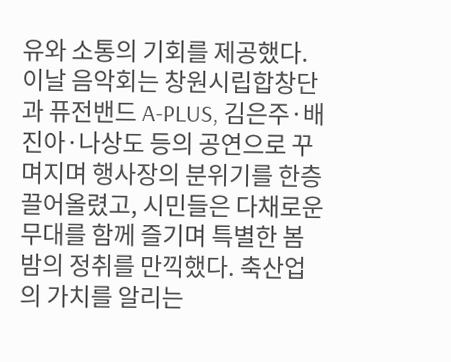유와 소통의 기회를 제공했다. 이날 음악회는 창원시립합창단과 퓨전밴드 A-PLUS, 김은주·배진아·나상도 등의 공연으로 꾸며지며 행사장의 분위기를 한층 끌어올렸고, 시민들은 다채로운 무대를 함께 즐기며 특별한 봄밤의 정취를 만끽했다. 축산업의 가치를 알리는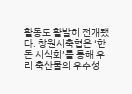활동도 활발히 전개됐다. 창원시축협은 ‘한돈 시식회’를 통해 우리 축산물의 우수성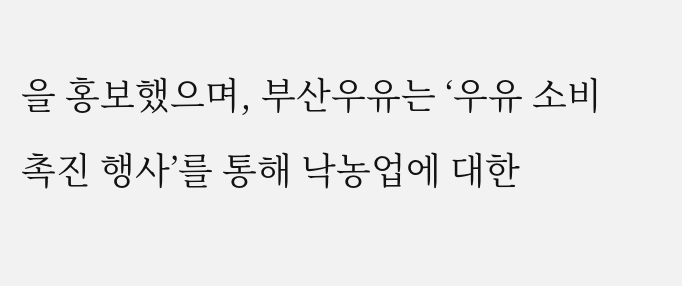을 홍보했으며, 부산우유는 ‘우유 소비 촉진 행사’를 통해 낙농업에 대한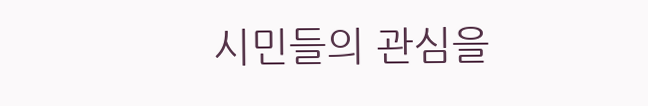시민들의 관심을